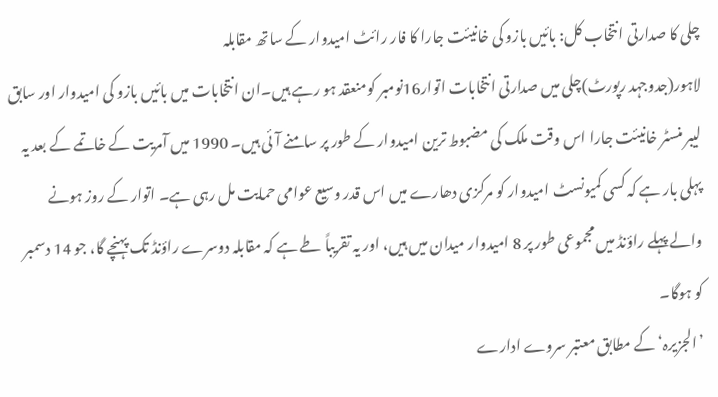چلی کا صدارتی انتخاب کل: بائیں بازو کی خانیئت جارا کا فار رائٹ امیدوار کے ساتھ مقابلہ
لاہور(جدوجہد رپورٹ)چلی میں صدارتی انتخابات اتوار16نومبر کومنعقد ہو رہے ہیں۔ان انتخابات میں بائیں بازو کی امیدوار اور سابق لیبر منسٹر خانیئت جارا اس وقت ملک کی مضبوط ترین امیدوار کے طور پر سامنے آئی ہیں۔ 1990 میں آمریت کے خاتمے کے بعد یہ پہلی بار ہے کہ کسی کمیونسٹ امیدوار کو مرکزی دھارے میں اس قدر وسیع عوامی حمایت مل رہی ہے۔ اتوار کے روز ہونے والے پہلے راؤنڈ میں مجموعی طور پر 8 امیدوار میدان میں ہیں، اور یہ تقریباً طے ہے کہ مقابلہ دوسرے راؤنڈ تک پہنچے گا، جو 14 دسمبر کو ہوگا۔
’الجزیرہ‘ کے مطابق معتبر سروے ادارے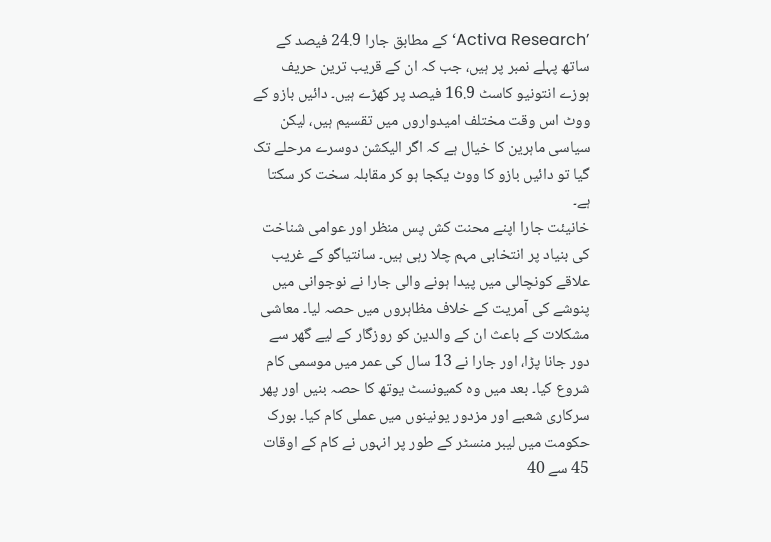’Activa Research‘کے مطابق جارا 24.9 فیصد کے ساتھ پہلے نمبر پر ہیں، جب کہ ان کے قریب ترین حریف ہوزے انتونیو کاسٹ 16.9 فیصد پر کھڑے ہیں۔ دائیں بازو کے ووٹ اس وقت مختلف امیدواروں میں تقسیم ہیں، لیکن سیاسی ماہرین کا خیال ہے کہ اگر الیکشن دوسرے مرحلے تک گیا تو دائیں بازو کا ووٹ یکجا ہو کر مقابلہ سخت کر سکتا ہے۔
خانیئت جارا اپنے محنت کش پس منظر اور عوامی شناخت کی بنیاد پر انتخابی مہم چلا رہی ہیں۔ سانتیاگو کے غریب علاقے کونچالی میں پیدا ہونے والی جارا نے نوجوانی میں پنوشے کی آمریت کے خلاف مظاہروں میں حصہ لیا۔ معاشی مشکلات کے باعث ان کے والدین کو روزگار کے لیے گھر سے دور جانا پڑا، اور جارا نے 13 سال کی عمر میں موسمی کام شروع کیا۔ بعد میں وہ کمیونسٹ یوتھ کا حصہ بنیں اور پھر سرکاری شعبے اور مزدور یونینوں میں عملی کام کیا۔ بورک حکومت میں لیبر منسٹر کے طور پر انہوں نے کام کے اوقات 45 سے 40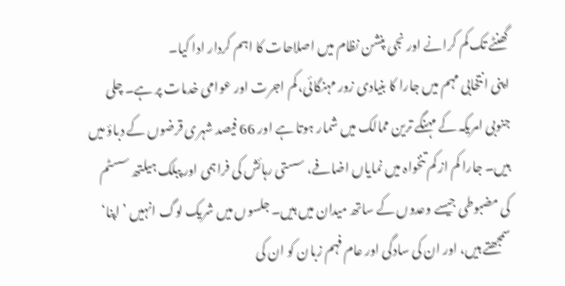گھنٹے تک کم کرانے اور نجی پنشن نظام میں اصلاحات کا اہم کردار ادا کیا۔
اپنی انتخابی مہم میں جارا کا بنیادی زور مہنگائی، کم اجرت اور عوامی خدمات پر ہے۔ چلی جنوبی امریکہ کے مہنگے ترین ممالک میں شمار ہوتا ہے اور 66 فیصد شہری قرضوں کے دباؤ میں ہیں۔ جارا کم از کم تنخواہ میں نمایاں اضافے، سستی رہائش کی فراہمی اور پبلک ہیلتھ سسٹم کی مضبوطی جیسے وعدوں کے ساتھ میدان میں ہیں۔ جلسوں میں شریک لوگ انہیں ’اپنا‘ سمجھتے ہیں، اور ان کی سادگی اور عام فہم زبان کو ان کی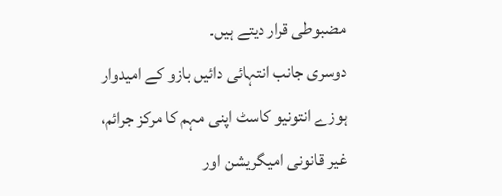مضبوطی قرار دیتے ہیں۔
دوسری جانب انتہائی دائیں بازو کے امیدوار ہوزے انتونیو کاسٹ اپنی مہم کا مرکز جرائم، غیر قانونی امیگریشن اور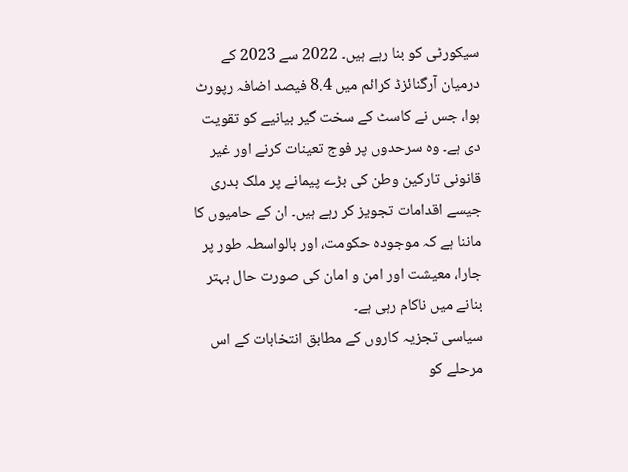سیکورٹی کو بنا رہے ہیں۔ 2022 سے 2023 کے درمیان آرگنائزڈ کرائم میں 8.4 فیصد اضافہ رپورٹ ہوا، جس نے کاسٹ کے سخت گیر بیانیے کو تقویت دی ہے۔ وہ سرحدوں پر فوج تعینات کرنے اور غیر قانونی تارکین وطن کی بڑے پیمانے پر ملک بدری جیسے اقدامات تجویز کر رہے ہیں۔ ان کے حامیوں کا ماننا ہے کہ موجودہ حکومت، اور بالواسطہ طور پر جارا، معیشت اور امن و امان کی صورت حال بہتر بنانے میں ناکام رہی ہے۔
سیاسی تجزیہ کاروں کے مطابق انتخابات کے اس مرحلے کو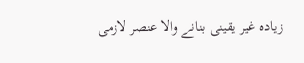زیادہ غیر یقینی بنانے والا عنصر لازمی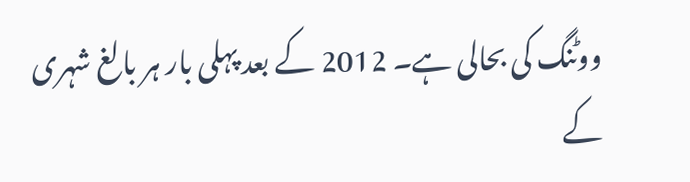ووٹنگ کی بحالی ہے۔ 2012 کے بعد پہلی بار ہر بالغ شہری کے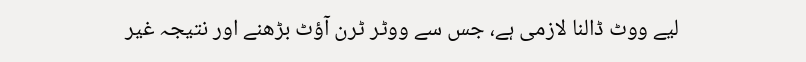لیے ووٹ ڈالنا لازمی ہے، جس سے ووٹر ٹرن آؤٹ بڑھنے اور نتیجہ غیر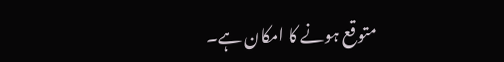متوقع ہونے کا امکان ہے۔